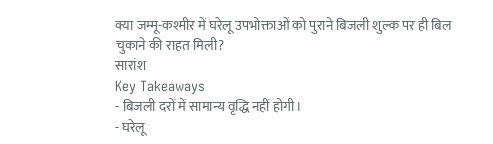क्या जम्मू-कश्मीर में घरेलू उपभोक्ताओं को पुराने बिजली शुल्क पर ही बिल चुकाने की राहत मिली?
सारांश
Key Takeaways
- बिजली दरों में सामान्य वृद्धि नहीं होगी।
- घरेलू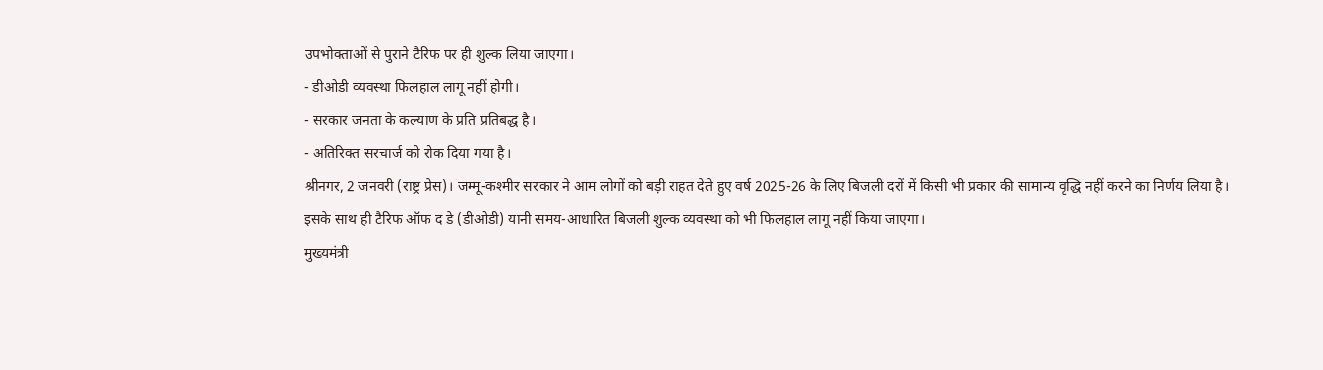उपभोक्ताओं से पुराने टैरिफ पर ही शुल्क लिया जाएगा।
- डीओडी व्यवस्था फिलहाल लागू नहीं होगी।
- सरकार जनता के कल्याण के प्रति प्रतिबद्ध है।
- अतिरिक्त सरचार्ज को रोक दिया गया है।
श्रीनगर, 2 जनवरी (राष्ट्र प्रेस)। जम्मू-कश्मीर सरकार ने आम लोगों को बड़ी राहत देते हुए वर्ष 2025-26 के लिए बिजली दरों में किसी भी प्रकार की सामान्य वृद्धि नहीं करने का निर्णय लिया है। इसके साथ ही टैरिफ ऑफ द डे (डीओडी) यानी समय-आधारित बिजली शुल्क व्यवस्था को भी फिलहाल लागू नहीं किया जाएगा।
मुख्यमंत्री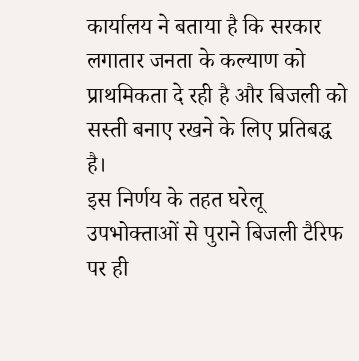कार्यालय ने बताया है कि सरकार लगातार जनता के कल्याण को प्राथमिकता दे रही है और बिजली को सस्ती बनाए रखने के लिए प्रतिबद्ध है।
इस निर्णय के तहत घरेलू उपभोक्ताओं से पुराने बिजली टैरिफ पर ही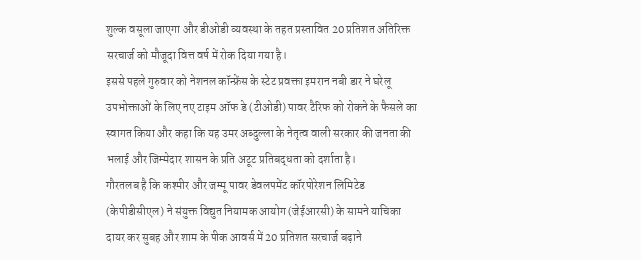शुल्क वसूला जाएगा और डीओडी व्यवस्था के तहत प्रस्तावित 20 प्रतिशत अतिरिक्त सरचार्ज को मौजूदा वित्त वर्ष में रोक दिया गया है।
इससे पहले गुरुवार को नेशनल कॉन्फ्रेंस के स्टेट प्रवक्ता इमरान नबी डार ने घरेलू उपभोक्ताओं के लिए नए टाइम ऑफ डे (टीओडी) पावर टैरिफ को रोकने के फैसले का स्वागत किया और कहा कि यह उमर अब्दुल्ला के नेतृत्व वाली सरकार की जनता की भलाई और जिम्मेदार शासन के प्रति अटूट प्रतिबद्धता को दर्शाता है।
गौरतलब है कि कश्मीर और जम्मू पावर डेवलपमेंट कॉरपोरेशन लिमिटेड (केपीडीसीएल) ने संयुक्त विद्युत नियामक आयोग (जेईआरसी) के सामने याचिका दायर कर सुबह और शाम के पीक आवर्स में 20 प्रतिशत सरचार्ज बढ़ाने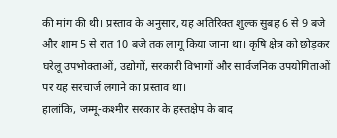की मांग की थी। प्रस्ताव के अनुसार, यह अतिरिक्त शुल्क सुबह 6 से 9 बजे और शाम 5 से रात 10 बजे तक लागू किया जाना था। कृषि क्षेत्र को छोड़कर घरेलू उपभोक्ताओं, उद्योगों, सरकारी विभागों और सार्वजनिक उपयोगिताओं पर यह सरचार्ज लगाने का प्रस्ताव था।
हालांकि, जम्मू-कश्मीर सरकार के हस्तक्षेप के बाद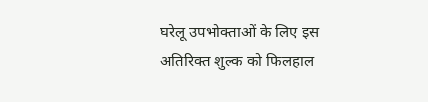घरेलू उपभोक्ताओं के लिए इस अतिरिक्त शुल्क को फिलहाल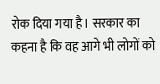रोक दिया गया है। सरकार का कहना है कि वह आगे भी लोगों को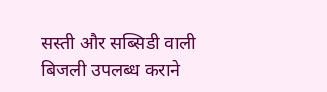सस्ती और सब्सिडी वाली बिजली उपलब्ध कराने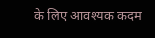के लिए आवश्यक कदम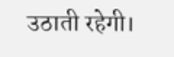उठाती रहेगी।